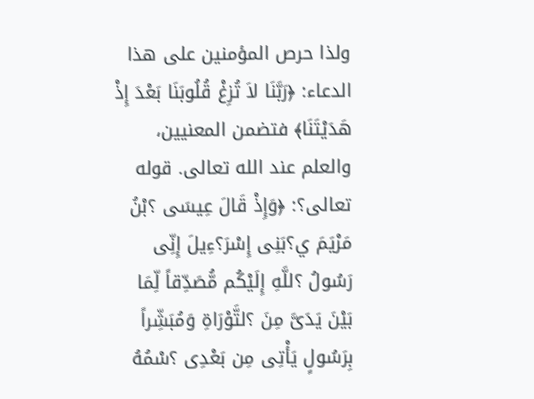ولذا حرص المؤمنين على هذا الدعاء: ﴿رَبَّنَا لاَ تُزِغْ قُلُوبَنَا بَعْدَ إِذْ هَدَيْتَنَا﴾ فتضمن المعنيين، والعلم عند الله تعالى. قوله تعالى؟: ﴿وَإِذْ قَالَ عِيسَى ؟بْنُ مَرْيَمَ ي؟بَنِى إِسْرَ؟ءِيلَ إِنِّى رَسُولُ ؟للَّهِ إِلَيْكُم مُّصَدِّقاً لِّمَا بَيْنَ يَدَىَّ مِنَ ؟لتَّوْرَاةِ وَمُبَشِّراً بِرَسُولٍ يَأْتِى مِن بَعْدِى ؟سْمُهُ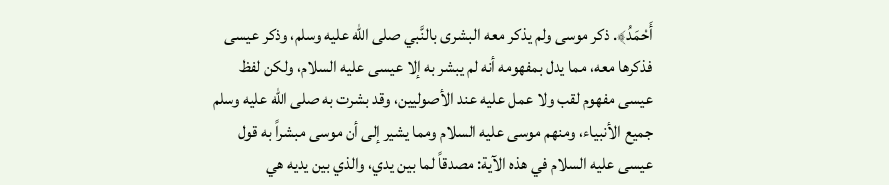أَحْمَدُ﴾. ذكر موسى ولم يذكر معه البشرى بالنَّبي صلى الله عليه وسلم، وذكر عيسى فذكرها معه، مما يدل بمفهومه أنه لم يبشر به إلا عيسى عليه السلام، ولكن لفظ عيسى مفهوم لقب ولا عمل عليه عند الأصوليين، وقد بشرت به صلى الله عليه وسلم جميع الأنبياء، ومنهم موسى عليه السلام ومما يشير إلى أن موسى مبشراً به قول عيسى عليه السلام في هذه الآية: مصدقاً لما بين يدي، والذي بين يديه هي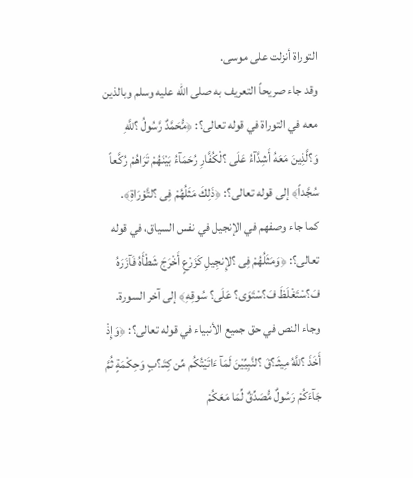التوراة أنزلت على موسى.
وقد جاء صريحاً التعريف به صلى الله عليه وسلم وبالذين معه في التوراة في قوله تعالى؟: ﴿مُّحَمَّدٌ رَّسُولُ ؟للَّهِ وَ؟لَّذِينَ مَعَهُ أَشِدَّآءُ عَلَى ؟لْكُفَّارِ رُحَمَآءُ بَيْنَهُمْ تَرَاهُمْ رُكَّعاً سُجَّداً﴾ إلى قوله تعالى؟: ﴿ذَلِكَ مَثَلُهُمْ فِى ؟لتَّوْرَاةِ﴾.
كما جاء وصفهم في الإنجيل في نفس السياق، في قوله تعالى؟: ﴿وَمَثَلُهُمْ فِى ؟لإِنجِيلِ كَزَرْعٍ أَخْرَجَ شَطْأَهُ فَآزَرَهُ فَ؟سْتَغْلَظَ فَ؟سْتَوَى؟ عَلَى؟ سُوقِهِ﴾ إلى آخر السورة.
وجاء النص في حق جميع الأنبياء في قوله تعالى؟: ﴿وَإِذْ أَخَذَ ؟للَّهُ مِيثَـ؟قَ ؟لنَّبِيِّيْنَ لَمَآ ءَاتَيْتُكُم مِّن كِتَـ؟بٍ وَحِكْمَةٍ ثُمَّ جَآءَكُمْ رَسُولٌ مُّصَدِّقٌ لِّمَا مَعَكُمْ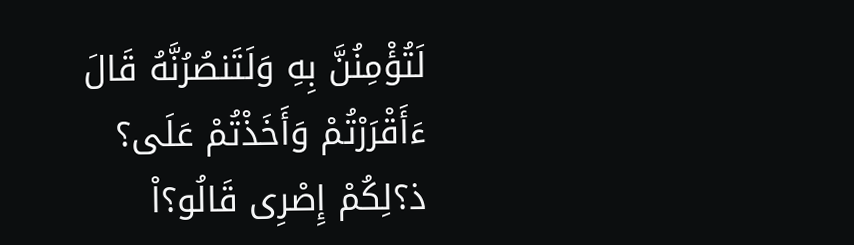لَتُؤْمِنُنَّ بِهِ وَلَتَنصُرُنَّهُ قَالَ ءَأَقْرَرْتُمْ وَأَخَذْتُمْ عَلَى؟ ذ؟لِكُمْ إِصْرِى قَالُو؟اْ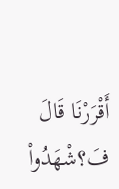أَقْرَرْنَا قَالَ فَ؟شْهَدُواْ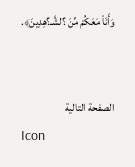وَأَنَاْ مَعَكُمْ مِّنَ ؟لشَّـ؟هِدِينَ﴾.


الصفحة التالية
Icon